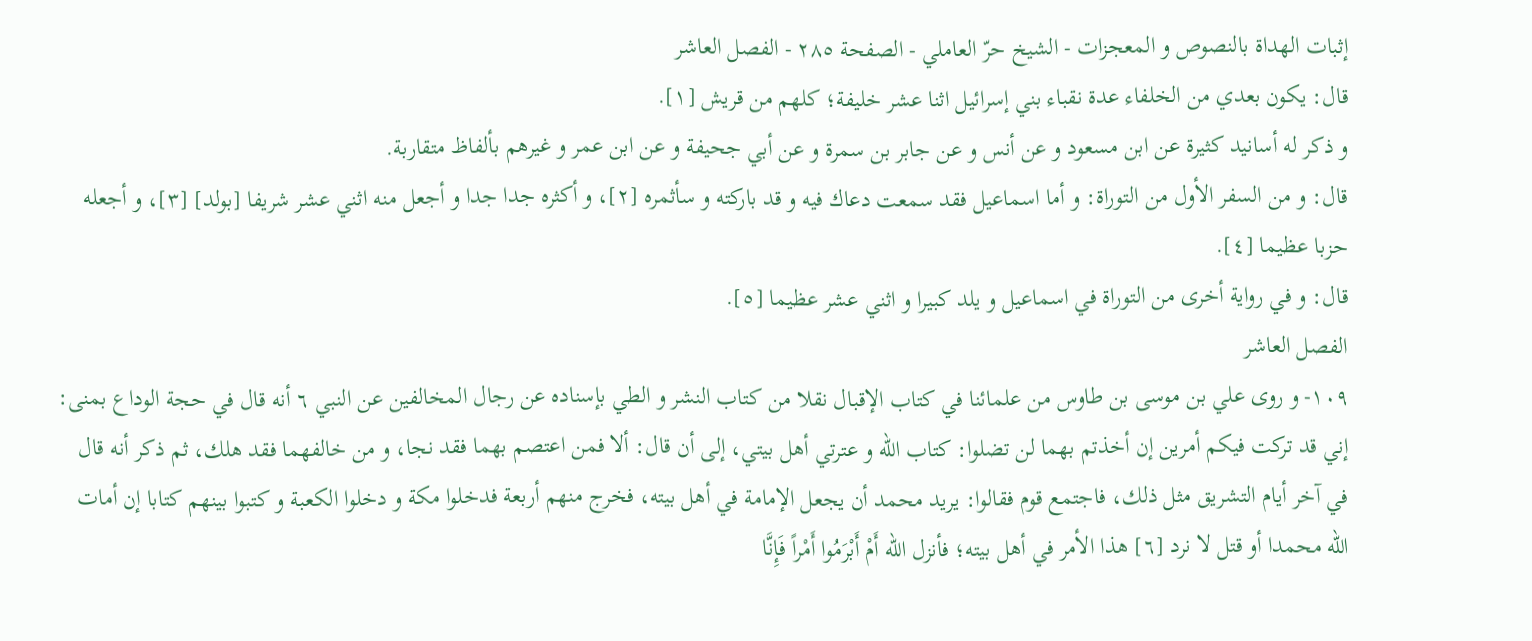إثبات الهداة بالنصوص و المعجزات - الشيخ حرّ العاملي - الصفحة ٢٨٥ - الفصل العاشر
قال: يكون بعدي من الخلفاء عدة نقباء بني إسرائيل اثنا عشر خليفة؛ كلهم من قريش [١].
و ذكر له أسانيد كثيرة عن ابن مسعود و عن أنس و عن جابر بن سمرة و عن أبي جحيفة و عن ابن عمر و غيرهم بألفاظ متقاربة.
قال: و من السفر الأول من التوراة: و أما اسماعيل فقد سمعت دعاك فيه و قد باركته و سأثمره [٢]، و أكثره جدا جدا و أجعل منه اثني عشر شريفا [بولد] [٣]، و أجعله حزبا عظيما [٤].
قال: و في رواية أخرى من التوراة في اسماعيل و يلد كبيرا و اثني عشر عظيما [٥].
الفصل العاشر
١٠٩- و روى علي بن موسى بن طاوس من علمائنا في كتاب الإقبال نقلا من كتاب النشر و الطي بإسناده عن رجال المخالفين عن النبي ٦ أنه قال في حجة الوداع بمنى: إني قد تركت فيكم أمرين إن أخذتم بهما لن تضلوا: كتاب اللّه و عترتي أهل بيتي، إلى أن قال: ألا فمن اعتصم بهما فقد نجا، و من خالفهما فقد هلك، ثم ذكر أنه قال في آخر أيام التشريق مثل ذلك، فاجتمع قوم فقالوا: يريد محمد أن يجعل الإمامة في أهل بيته، فخرج منهم أربعة فدخلوا مكة و دخلوا الكعبة و كتبوا بينهم كتابا إن أمات اللّه محمدا أو قتل لا نرد [٦] هذا الأمر في أهل بيته؛ فأنزل اللّه أَمْ أَبْرَمُوا أَمْراً فَإِنَّا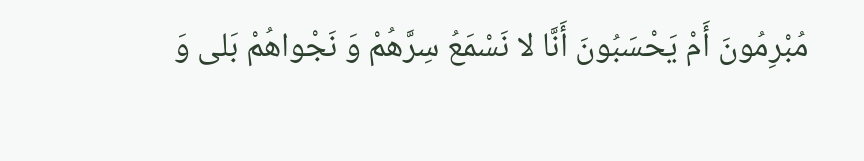مُبْرِمُونَ أَمْ يَحْسَبُونَ أَنَّا لا نَسْمَعُ سِرَّهُمْ وَ نَجْواهُمْ بَلى وَ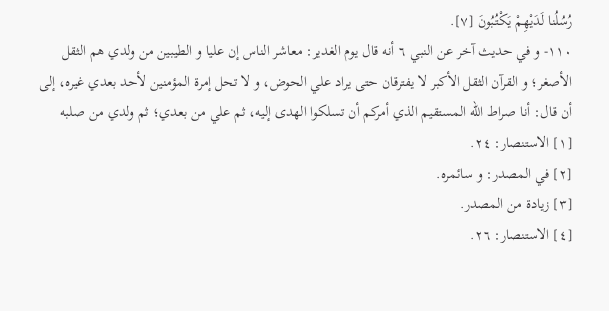رُسُلُنا لَدَيْهِمْ يَكْتُبُونَ [٧].
١١٠- و في حديث آخر عن النبي ٦ أنه قال يوم الغدير: معاشر الناس إن عليا و الطيبين من ولدي هم الثقل الأصغر؛ و القرآن الثقل الأكبر لا يفترقان حتى يراد علي الحوض، و لا تحل إمرة المؤمنين لأحد بعدي غيره، إلى أن قال: أنا صراط اللّه المستقيم الذي أمركم أن تسلكوا الهدى إليه، ثم علي من بعدي؛ ثم ولدي من صلبه
[١] الاستنصار: ٢٤.
[٢] في المصدر: و سائمره.
[٣] زيادة من المصدر.
[٤] الاستنصار: ٢٦.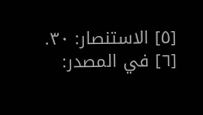[٥] الاستنصار: ٣٠.
[٦] في المصدر: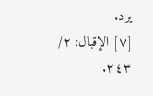يرد.
[٧] الإقبال: ٢/ ٢٤٣.